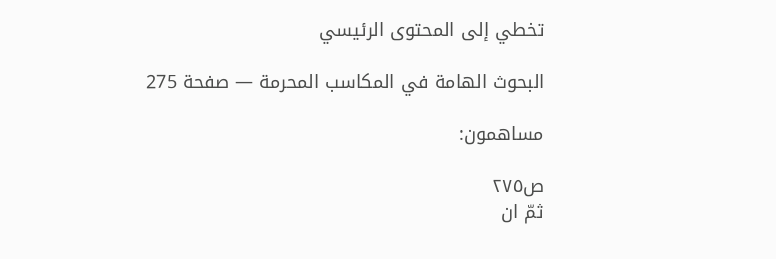تخطي إلى المحتوى الرئيسي

البحوث الهامة في المكاسب المحرمة — صفحة 275

مساهمون:

ص٢٧٥
ثمّ ان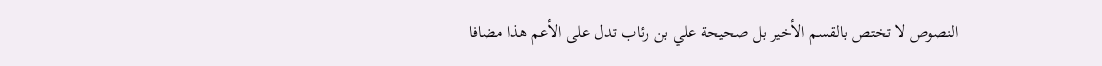النصوص لا تختص بالقسم الأخير بل صحيحة علي بن رئاب تدل على الأعم هذا مضافا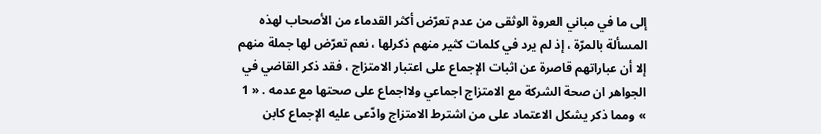إلى ما في مباني العروة الوثقى من عدم تعرّض أكثر القدماء من الأصحاب لهذه المسألة بالمرّة ، إذ لم يرد في كلمات كثير منهم ذكرلها ، نعم تعرّض لها جملة منهم إلا أن عباراتهم قاصرة عن اثبات الإجماع على اعتبار الامتزاج ، فقد ذكر القاضي في الجواهر ان صحة الشركة مع الامتزاج اجماعي ولااجماع على صحتها مع عدمه . « 1 » ومما ذكر يشكل الاعتماد على من اشترط الامتزاج وادّعى عليه الإجماع كابن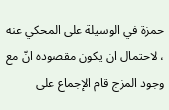حمزة في الوسيلة على المحكي عنه ، لاحتمال ان يكون مقصوده انّ مع وجود المزج قام الإجماع على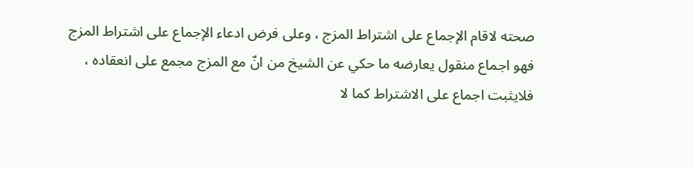صحته لاقام الإجماع على اشتراط المزج ، وعلى فرض ادعاء الإجماع على اشتراط المزج فهو اجماع منقول يعارضه ما حكي عن الشيخ من انّ مع المزج مجمع على انعقاده ، فلايثبت اجماع على الاشتراط كما لا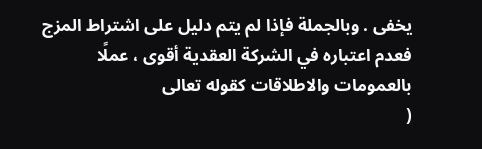يخفى . وبالجملة فإذا لم يتم دليل على اشتراط المزج فعدم اعتباره في الشركة العقدية أقوى ، عملًا بالعمومات والاطلاقات كقوله تعالى
(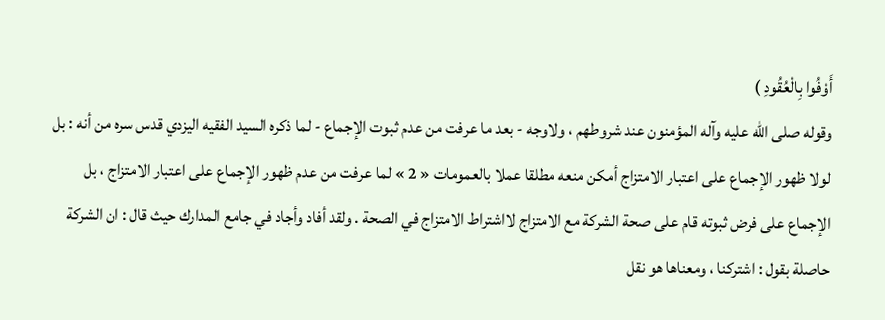أَوْفُوا بِالْعُقُودِ )
وقوله صلى الله عليه وآله المؤمنون عند شروطهم ، ولاوجه - بعد ما عرفت من عدم ثبوت الإجماع - لما ذكره السيد الفقيه اليزدي قدس سره من أنه : بل لولا ظهور الإجماع على اعتبار الامتزاج أمكن منعه مطلقا عملا بالعمومات « 2 » لما عرفت من عدم ظهور الإجماع على اعتبار الامتزاج ، بل الإجماع على فرض ثبوته قام على صحة الشركة مع الامتزاج لااشتراط الامتزاج في الصحة . ولقد أفاد وأجاد في جامع المدارك حيث قال : ان الشركة حاصلة بقول : اشتركنا ، ومعناها هو نقل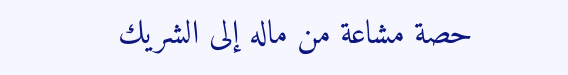حصة مشاعة من ماله إلى الشريك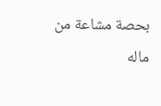بحصة مشاعة من ماله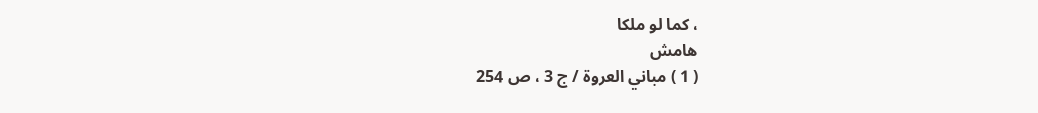، كما لو ملكا
هامش
( 1 ) مباني العروة / ج 3 ، ص 254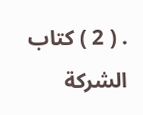. ( 2 ) كتاب الشركة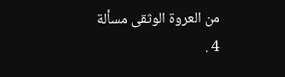من العروة الوثقى مسألة 4 .